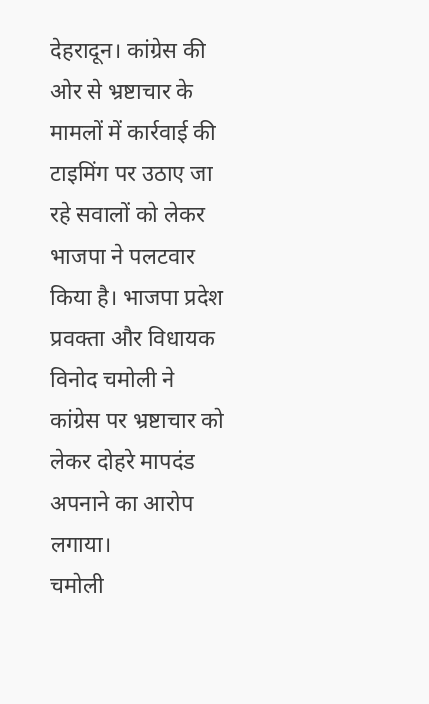देहरादून। कांग्रेस की ओर से भ्रष्टाचार के मामलों में कार्रवाई की टाइमिंग पर उठाए जा रहे सवालों को लेकर भाजपा ने पलटवार किया है। भाजपा प्रदेश प्रवक्ता और विधायक विनोद चमोली ने कांग्रेस पर भ्रष्टाचार को लेकर दोहरे मापदंड अपनाने का आरोप लगाया।
चमोली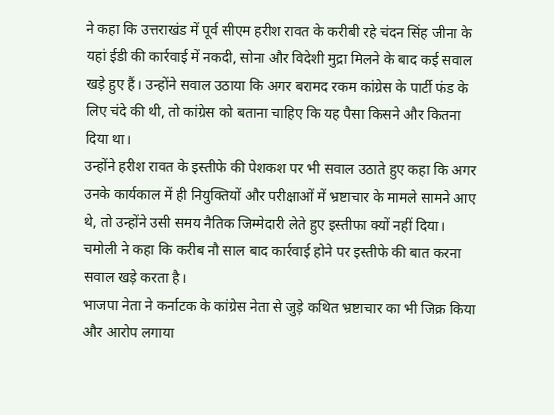ने कहा कि उत्तराखंड में पूर्व सीएम हरीश रावत के करीबी रहे चंदन सिंह जीना के यहां ईडी की कार्रवाई में नकदी, सोना और विदेशी मुद्रा मिलने के बाद कई सवाल खड़े हुए हैं। उन्होंने सवाल उठाया कि अगर बरामद रकम कांग्रेस के पार्टी फंड के लिए चंदे की थी, तो कांग्रेस को बताना चाहिए कि यह पैसा किसने और कितना दिया था।
उन्होंने हरीश रावत के इस्तीफे की पेशकश पर भी सवाल उठाते हुए कहा कि अगर उनके कार्यकाल में ही नियुक्तियों और परीक्षाओं में भ्रष्टाचार के मामले सामने आए थे, तो उन्होंने उसी समय नैतिक जिम्मेदारी लेते हुए इस्तीफा क्यों नहीं दिया। चमोली ने कहा कि करीब नौ साल बाद कार्रवाई होने पर इस्तीफे की बात करना सवाल खड़े करता है।
भाजपा नेता ने कर्नाटक के कांग्रेस नेता से जुड़े कथित भ्रष्टाचार का भी जिक्र किया और आरोप लगाया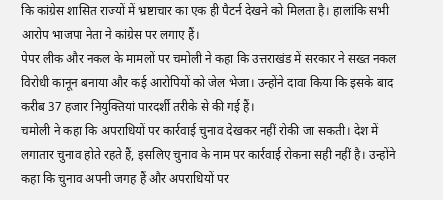कि कांग्रेस शासित राज्यों में भ्रष्टाचार का एक ही पैटर्न देखने को मिलता है। हालांकि सभी आरोप भाजपा नेता ने कांग्रेस पर लगाए हैं।
पेपर लीक और नकल के मामलों पर चमोली ने कहा कि उत्तराखंड में सरकार ने सख्त नकल विरोधी कानून बनाया और कई आरोपियों को जेल भेजा। उन्होंने दावा किया कि इसके बाद करीब 37 हजार नियुक्तियां पारदर्शी तरीके से की गई हैं।
चमोली ने कहा कि अपराधियों पर कार्रवाई चुनाव देखकर नहीं रोकी जा सकती। देश में लगातार चुनाव होते रहते हैं, इसलिए चुनाव के नाम पर कार्रवाई रोकना सही नहीं है। उन्होंने कहा कि चुनाव अपनी जगह हैं और अपराधियों पर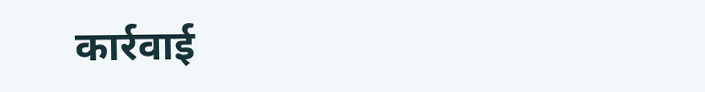कार्रवाई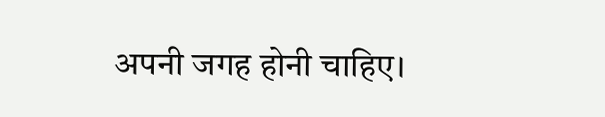अपनी जगह होनी चाहिए।